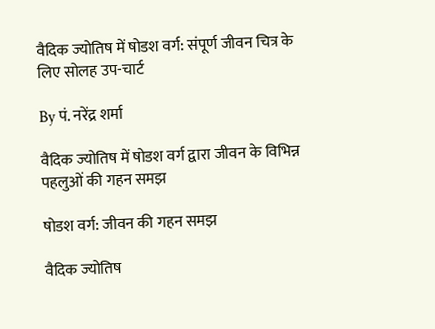वैदिक ज्योतिष में षोडश वर्ग: संपूर्ण जीवन चित्र के लिए सोलह उप-चार्ट

By पं. नरेंद्र शर्मा

वैदिक ज्योतिष में षोडश वर्ग द्वारा जीवन के विभिन्न पहलुओं की गहन समझ

षोडश वर्ग: जीवन की गहन समझ

वैदिक ज्योतिष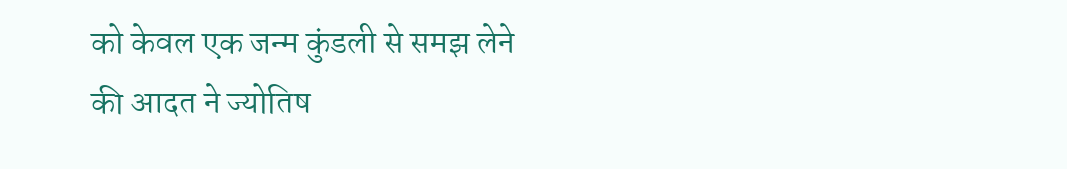को केवल एक जन्म कुंडली से समझ लेने की आदत ने ज्योतिष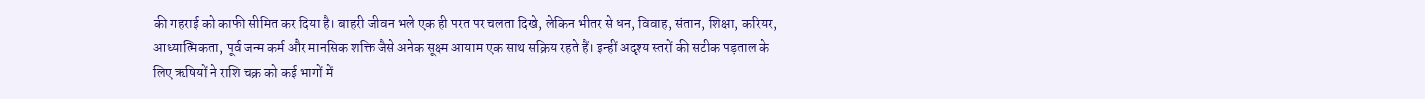की गहराई को काफी सीमित कर दिया है। बाहरी जीवन भले एक ही परत पर चलता दिखे, लेकिन भीतर से धन, विवाह, संतान, शिक्षा, करियर, आध्यात्मिकता, पूर्व जन्म कर्म और मानसिक शक्ति जैसे अनेक सूक्ष्म आयाम एक साथ सक्रिय रहते हैं। इन्हीं अदृश्य स्तरों की सटीक पड़ताल के लिए ऋषियों ने राशि चक्र को कई भागों में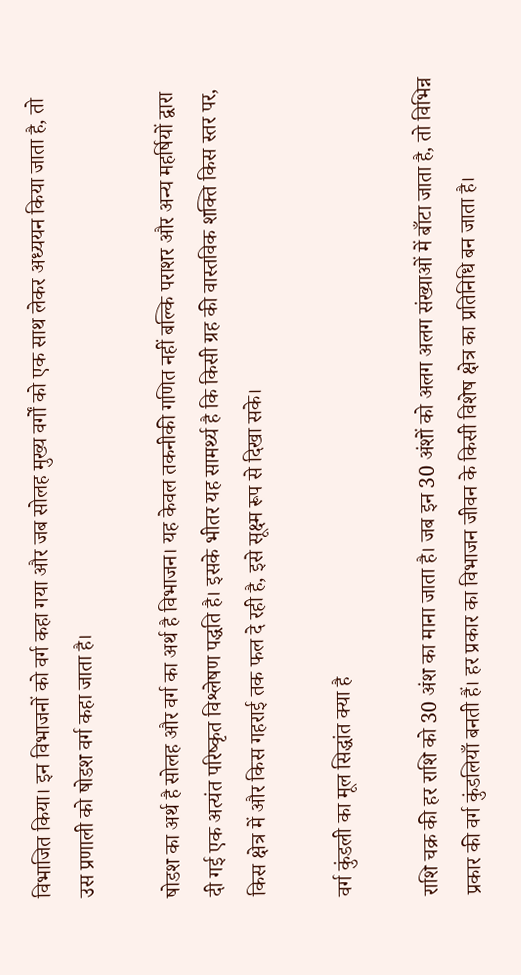विभाजित किया। इन विभाजनों को वर्ग कहा गया और जब सोलह मुख्य वर्गों को एक साथ लेकर अध्ययन किया जाता है, तो उस प्रणाली को षोडश वर्ग कहा जाता है।

षोडश का अर्थ है सोलह और वर्ग का अर्थ है विभाजन। यह केवल तकनीकी गणित नहीं बल्कि पराशर और अन्य महर्षियों द्वारा दी गई एक अत्यंत परिष्कृत विश्लेषण पद्धति है। इसके भीतर यह सामर्थ्य है कि किसी ग्रह की वास्तविक शक्ति किस स्तर पर, किस क्षेत्र में और किस गहराई तक फल दे रही है, इसे सूक्ष्म रूप से दिखा सके।

वर्ग कुंडली का मूल सिद्धांत क्या है

राशि चक्र की हर राशि को 30 अंश का माना जाता है। जब इन 30 अंशों को अलग अलग संख्याओं में बाँटा जाता है, तो विभिन्न प्रकार की वर्ग कुंडलियाँ बनती हैं। हर प्रकार का विभाजन जीवन के किसी विशेष क्षेत्र का प्रतिनिधि बन जाता है।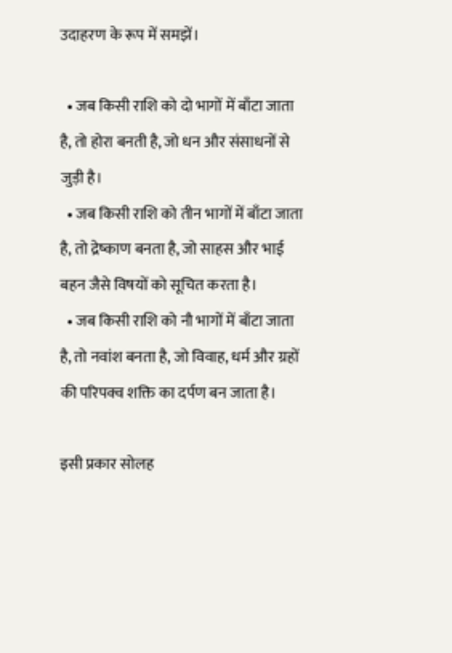उदाहरण के रूप में समझें।

  • जब किसी राशि को दो भागों में बाँटा जाता है, तो होरा बनती है, जो धन और संसाधनों से जुड़ी है।
  • जब किसी राशि को तीन भागों में बाँटा जाता है, तो द्रेष्काण बनता है, जो साहस और भाई बहन जैसे विषयों को सूचित करता है।
  • जब किसी राशि को नौ भागों में बाँटा जाता है, तो नवांश बनता है, जो विवाह, धर्म और ग्रहों की परिपक्व शक्ति का दर्पण बन जाता है।

इसी प्रकार सोलह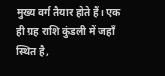मुख्य वर्ग तैयार होते हैं। एक ही ग्रह राशि कुंडली में जहाँ स्थित है,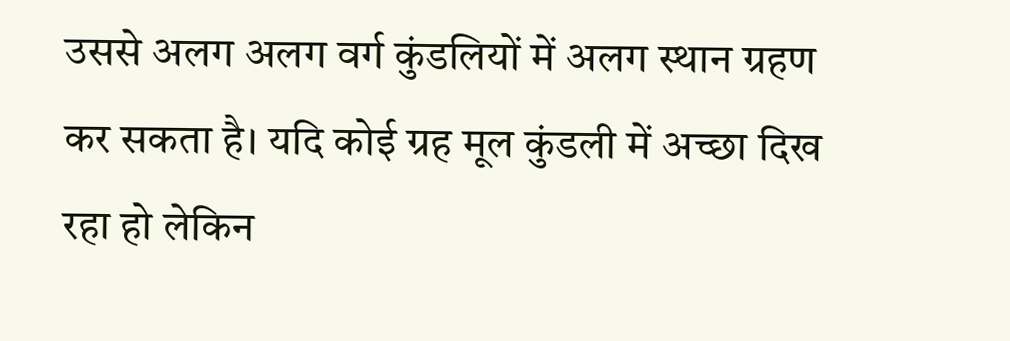उससे अलग अलग वर्ग कुंडलियों में अलग स्थान ग्रहण कर सकता है। यदि कोई ग्रह मूल कुंडली में अच्छा दिख रहा हो लेकिन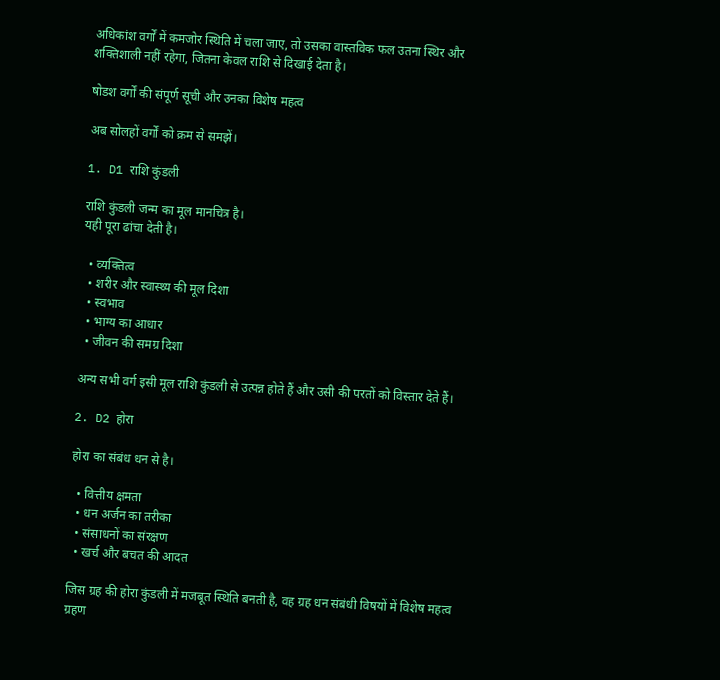अधिकांश वर्गों में कमजोर स्थिति में चला जाए, तो उसका वास्तविक फल उतना स्थिर और शक्तिशाली नहीं रहेगा, जितना केवल राशि से दिखाई देता है।

षोडश वर्गों की संपूर्ण सूची और उनका विशेष महत्व

अब सोलहों वर्गों को क्रम से समझें।

1. D1 राशि कुंडली

राशि कुंडली जन्म का मूल मानचित्र है।
यही पूरा ढांचा देती है।

  • व्यक्तित्व
  • शरीर और स्वास्थ्य की मूल दिशा
  • स्वभाव
  • भाग्य का आधार
  • जीवन की समग्र दिशा

अन्य सभी वर्ग इसी मूल राशि कुंडली से उत्पन्न होते हैं और उसी की परतों को विस्तार देते हैं।

2. D2 होरा

होरा का संबंध धन से है।

  • वित्तीय क्षमता
  • धन अर्जन का तरीका
  • संसाधनों का संरक्षण
  • खर्च और बचत की आदत

जिस ग्रह की होरा कुंडली में मजबूत स्थिति बनती है, वह ग्रह धन संबंधी विषयों में विशेष महत्व ग्रहण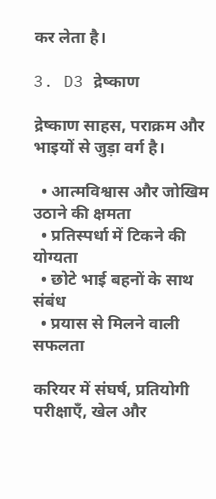कर लेता है।

3. D3 द्रेष्काण

द्रेष्काण साहस, पराक्रम और भाइयों से जुड़ा वर्ग है।

  • आत्मविश्वास और जोखिम उठाने की क्षमता
  • प्रतिस्पर्धा में टिकने की योग्यता
  • छोटे भाई बहनों के साथ संबंध
  • प्रयास से मिलने वाली सफलता

करियर में संघर्ष, प्रतियोगी परीक्षाएँ, खेल और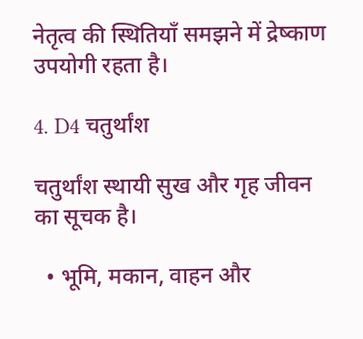नेतृत्व की स्थितियाँ समझने में द्रेष्काण उपयोगी रहता है।

4. D4 चतुर्थांश

चतुर्थांश स्थायी सुख और गृह जीवन का सूचक है।

  • भूमि, मकान, वाहन और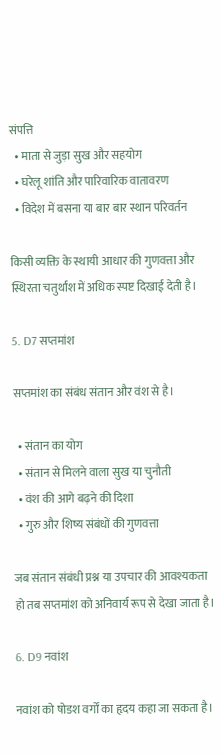संपत्ति
  • माता से जुड़ा सुख और सहयोग
  • घरेलू शांति और पारिवारिक वातावरण
  • विदेश में बसना या बार बार स्थान परिवर्तन

किसी व्यक्ति के स्थायी आधार की गुणवत्ता और स्थिरता चतुर्थांश में अधिक स्पष्ट दिखाई देती है।

5. D7 सप्तमांश

सप्तमांश का संबंध संतान और वंश से है।

  • संतान का योग
  • संतान से मिलने वाला सुख या चुनौती
  • वंश की आगे बढ़ने की दिशा
  • गुरु और शिष्य संबंधों की गुणवत्ता

जब संतान संबंधी प्रश्न या उपचार की आवश्यकता हो तब सप्तमांश को अनिवार्य रूप से देखा जाता है।

6. D9 नवांश

नवांश को षोडश वर्गों का हृदय कहा जा सकता है।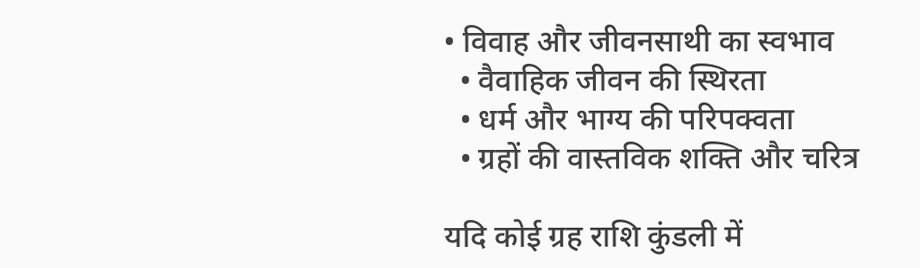• विवाह और जीवनसाथी का स्वभाव
  • वैवाहिक जीवन की स्थिरता
  • धर्म और भाग्य की परिपक्वता
  • ग्रहों की वास्तविक शक्ति और चरित्र

यदि कोई ग्रह राशि कुंडली में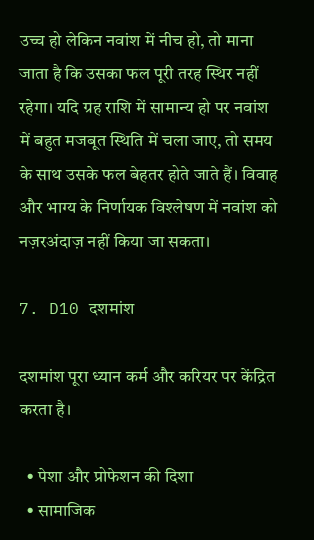उच्च हो लेकिन नवांश में नीच हो, तो माना जाता है कि उसका फल पूरी तरह स्थिर नहीं रहेगा। यदि ग्रह राशि में सामान्य हो पर नवांश में बहुत मजबूत स्थिति में चला जाए, तो समय के साथ उसके फल बेहतर होते जाते हैं। विवाह और भाग्य के निर्णायक विश्लेषण में नवांश को नज़रअंदाज़ नहीं किया जा सकता।

7. D10 दशमांश

दशमांश पूरा ध्यान कर्म और करियर पर केंद्रित करता है।

  • पेशा और प्रोफेशन की दिशा
  • सामाजिक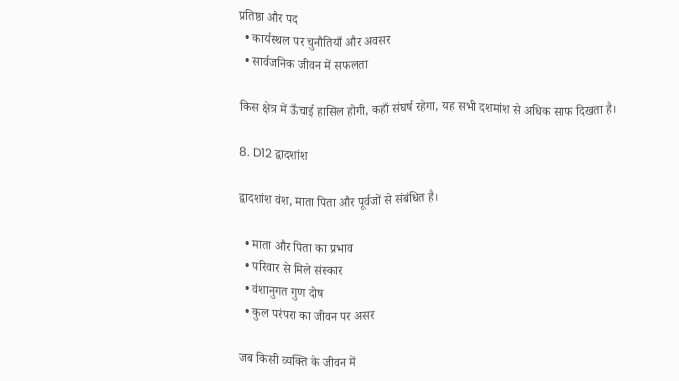प्रतिष्ठा और पद
  • कार्यस्थल पर चुनौतियाँ और अवसर
  • सार्वजनिक जीवन में सफलता

किस क्षेत्र में ऊँचाई हासिल होगी, कहाँ संघर्ष रहेगा, यह सभी दशमांश से अधिक साफ दिखता है।

8. D12 द्वादशांश

द्वादशांश वंश, माता पिता और पूर्वजों से संबंधित है।

  • माता और पिता का प्रभाव
  • परिवार से मिले संस्कार
  • वंशानुगत गुण दोष
  • कुल परंपरा का जीवन पर असर

जब किसी व्यक्ति के जीवन में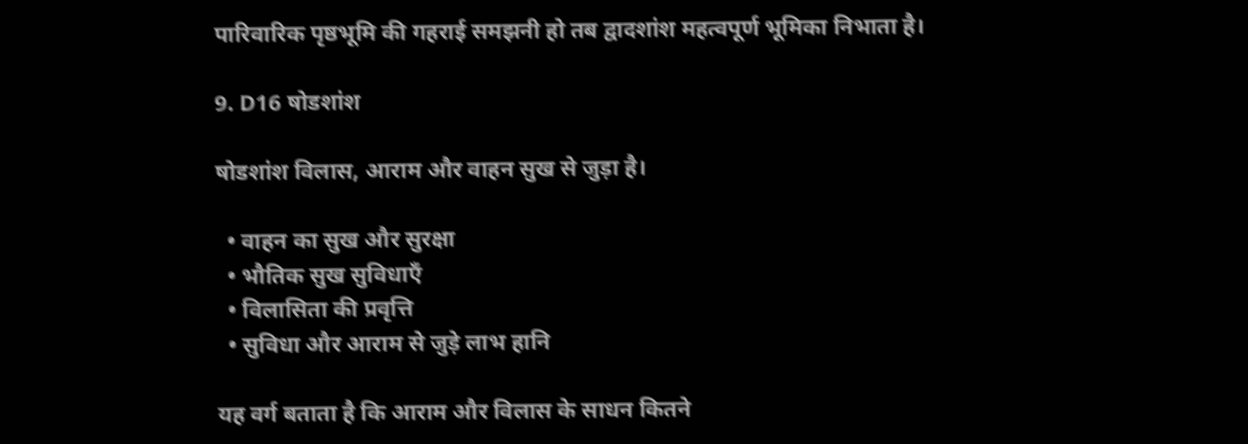पारिवारिक पृष्ठभूमि की गहराई समझनी हो तब द्वादशांश महत्वपूर्ण भूमिका निभाता है।

9. D16 षोडशांश

षोडशांश विलास, आराम और वाहन सुख से जुड़ा है।

  • वाहन का सुख और सुरक्षा
  • भौतिक सुख सुविधाएँ
  • विलासिता की प्रवृत्ति
  • सुविधा और आराम से जुड़े लाभ हानि

यह वर्ग बताता है कि आराम और विलास के साधन कितने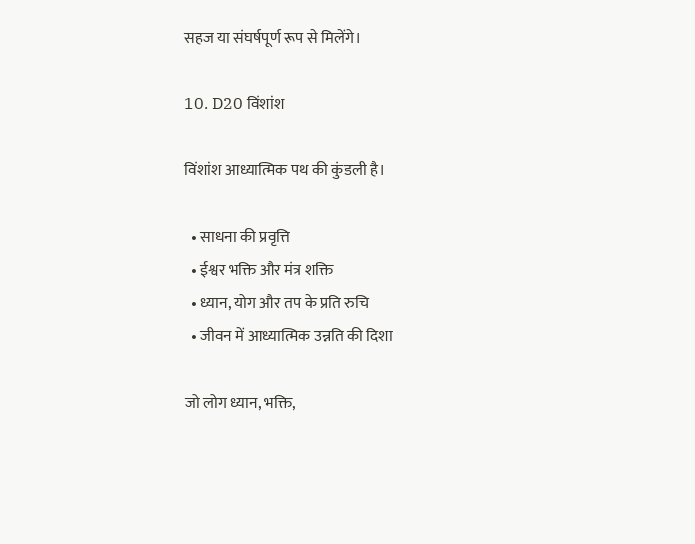सहज या संघर्षपूर्ण रूप से मिलेंगे।

10. D20 विंशांश

विंशांश आध्यात्मिक पथ की कुंडली है।

  • साधना की प्रवृत्ति
  • ईश्वर भक्ति और मंत्र शक्ति
  • ध्यान, योग और तप के प्रति रुचि
  • जीवन में आध्यात्मिक उन्नति की दिशा

जो लोग ध्यान, भक्ति,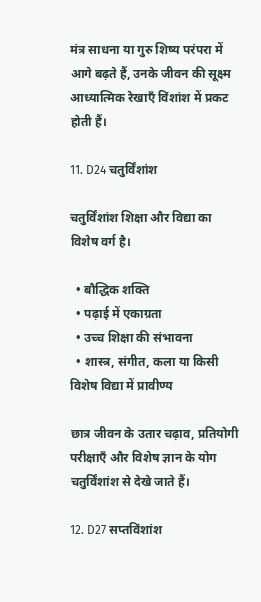मंत्र साधना या गुरु शिष्य परंपरा में आगे बढ़ते हैं, उनके जीवन की सूक्ष्म आध्यात्मिक रेखाएँ विंशांश में प्रकट होती हैं।

11. D24 चतुर्विंशांश

चतुर्विंशांश शिक्षा और विद्या का विशेष वर्ग है।

  • बौद्धिक शक्ति
  • पढ़ाई में एकाग्रता
  • उच्च शिक्षा की संभावना
  • शास्त्र, संगीत, कला या किसी विशेष विद्या में प्रावीण्य

छात्र जीवन के उतार चढ़ाव, प्रतियोगी परीक्षाएँ और विशेष ज्ञान के योग चतुर्विंशांश से देखे जाते हैं।

12. D27 सप्तविंशांश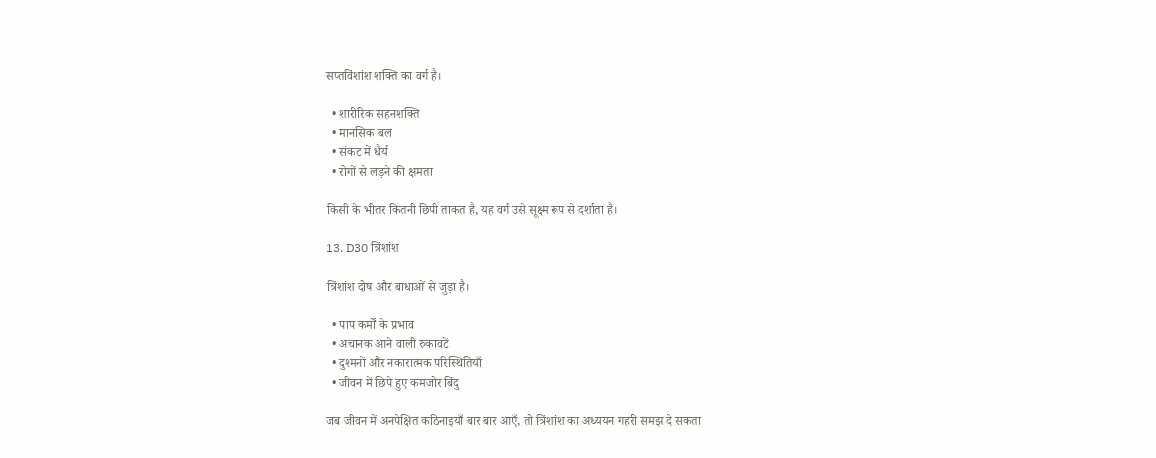सप्तविंशांश शक्ति का वर्ग है।

  • शारीरिक सहनशक्ति
  • मानसिक बल
  • संकट में धैर्य
  • रोगों से लड़ने की क्षमता

किसी के भीतर कितनी छिपी ताकत है, यह वर्ग उसे सूक्ष्म रूप से दर्शाता है।

13. D30 त्रिंशांश

त्रिंशांश दोष और बाधाओं से जुड़ा है।

  • पाप कर्मों के प्रभाव
  • अचानक आने वाली रुकावटें
  • दुश्मनों और नकारात्मक परिस्थितियाँ
  • जीवन में छिपे हुए कमजोर बिंदु

जब जीवन में अनपेक्षित कठिनाइयाँ बार बार आएँ, तो त्रिंशांश का अध्ययन गहरी समझ दे सकता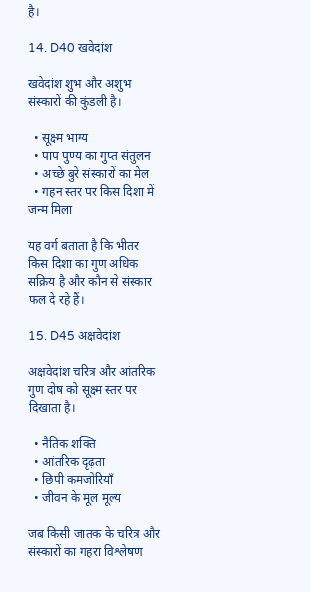है।

14. D40 खवेदांश

खवेदांश शुभ और अशुभ संस्कारों की कुंडली है।

  • सूक्ष्म भाग्य
  • पाप पुण्य का गुप्त संतुलन
  • अच्छे बुरे संस्कारों का मेल
  • गहन स्तर पर किस दिशा में जन्म मिला

यह वर्ग बताता है कि भीतर किस दिशा का गुण अधिक सक्रिय है और कौन से संस्कार फल दे रहे हैं।

15. D45 अक्षवेदांश

अक्षवेदांश चरित्र और आंतरिक गुण दोष को सूक्ष्म स्तर पर दिखाता है।

  • नैतिक शक्ति
  • आंतरिक दृढ़ता
  • छिपी कमजोरियाँ
  • जीवन के मूल मूल्य

जब किसी जातक के चरित्र और संस्कारों का गहरा विश्लेषण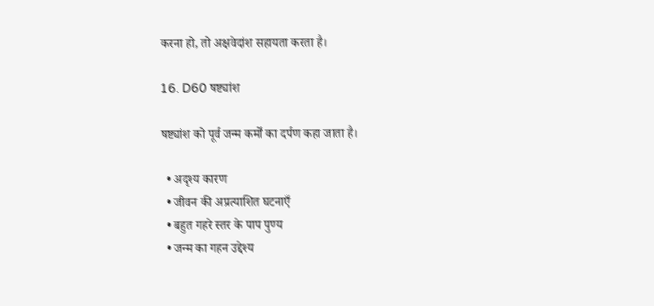करना हो, तो अक्षवेदांश सहायता करता है।

16. D60 षष्ट्यांश

षष्ट्यांश को पूर्व जन्म कर्मों का दर्पण कहा जाता है।

  • अदृश्य कारण
  • जीवन की अप्रत्याशित घटनाएँ
  • बहुत गहरे स्तर के पाप पुण्य
  • जन्म का गहन उद्देश्य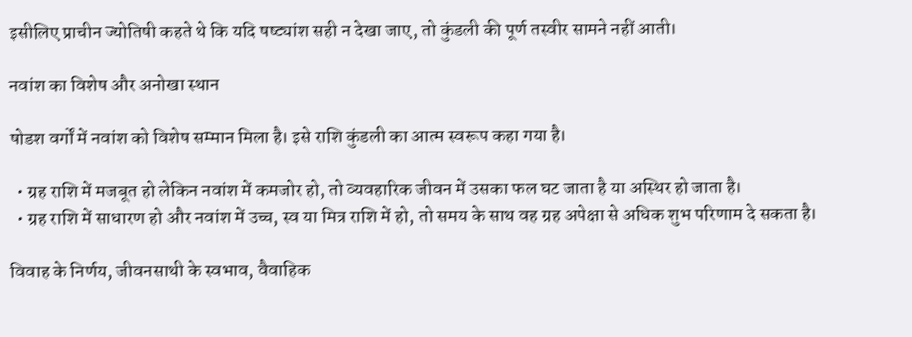इसीलिए प्राचीन ज्योतिषी कहते थे कि यदि षष्ट्यांश सही न देखा जाए, तो कुंडली की पूर्ण तस्वीर सामने नहीं आती।

नवांश का विशेष और अनोखा स्थान

षोडश वर्गों में नवांश को विशेष सम्मान मिला है। इसे राशि कुंडली का आत्म स्वरूप कहा गया है।

  • ग्रह राशि में मजबूत हो लेकिन नवांश में कमजोर हो, तो व्यवहारिक जीवन में उसका फल घट जाता है या अस्थिर हो जाता है।
  • ग्रह राशि में साधारण हो और नवांश में उच्च, स्व या मित्र राशि में हो, तो समय के साथ वह ग्रह अपेक्षा से अधिक शुभ परिणाम दे सकता है।

विवाह के निर्णय, जीवनसाथी के स्वभाव, वैवाहिक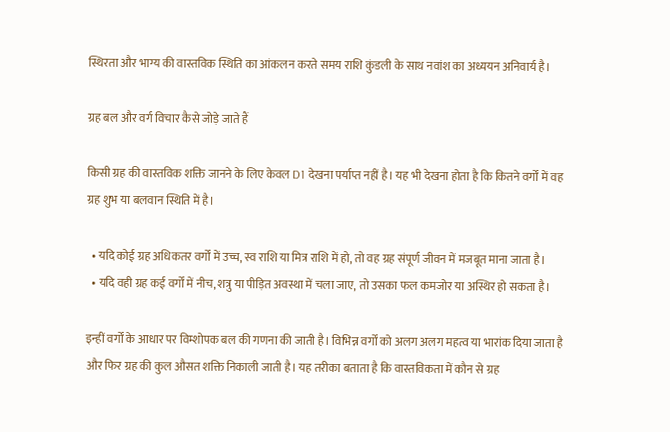स्थिरता और भाग्य की वास्तविक स्थिति का आंकलन करते समय राशि कुंडली के साथ नवांश का अध्ययन अनिवार्य है।

ग्रह बल और वर्ग विचार कैसे जोड़े जाते हैं

किसी ग्रह की वास्तविक शक्ति जानने के लिए केवल D1 देखना पर्याप्त नहीं है। यह भी देखना होता है कि कितने वर्गों में वह ग्रह शुभ या बलवान स्थिति में है।

  • यदि कोई ग्रह अधिकतर वर्गों में उच्च, स्व राशि या मित्र राशि में हो, तो वह ग्रह संपूर्ण जीवन में मजबूत माना जाता है।
  • यदि वही ग्रह कई वर्गों में नीच, शत्रु या पीड़ित अवस्था में चला जाए, तो उसका फल कमजोर या अस्थिर हो सकता है।

इन्हीं वर्गों के आधार पर विम्शोपक बल की गणना की जाती है। विभिन्न वर्गों को अलग अलग महत्व या भारांक दिया जाता है और फिर ग्रह की कुल औसत शक्ति निकाली जाती है। यह तरीका बताता है कि वास्तविकता में कौन से ग्रह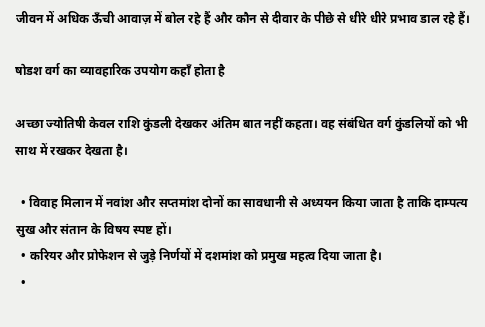जीवन में अधिक ऊँची आवाज़ में बोल रहे हैं और कौन से दीवार के पीछे से धीरे धीरे प्रभाव डाल रहे हैं।

षोडश वर्ग का व्यावहारिक उपयोग कहाँ होता है

अच्छा ज्योतिषी केवल राशि कुंडली देखकर अंतिम बात नहीं कहता। वह संबंधित वर्ग कुंडलियों को भी साथ में रखकर देखता है।

  • विवाह मिलान में नवांश और सप्तमांश दोनों का सावधानी से अध्ययन किया जाता है ताकि दाम्पत्य सुख और संतान के विषय स्पष्ट हों।
  • करियर और प्रोफेशन से जुड़े निर्णयों में दशमांश को प्रमुख महत्व दिया जाता है।
  •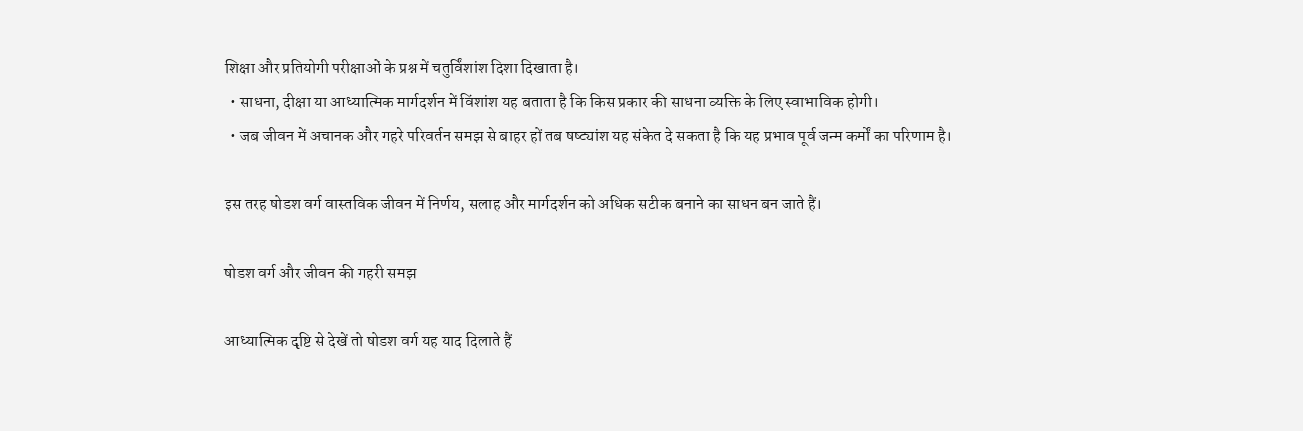शिक्षा और प्रतियोगी परीक्षाओं के प्रश्न में चतुर्विंशांश दिशा दिखाता है।
  • साधना, दीक्षा या आध्यात्मिक मार्गदर्शन में विंशांश यह बताता है कि किस प्रकार की साधना व्यक्ति के लिए स्वाभाविक होगी।
  • जब जीवन में अचानक और गहरे परिवर्तन समझ से बाहर हों तब षष्ट्यांश यह संकेत दे सकता है कि यह प्रभाव पूर्व जन्म कर्मों का परिणाम है।

इस तरह षोडश वर्ग वास्तविक जीवन में निर्णय, सलाह और मार्गदर्शन को अधिक सटीक बनाने का साधन बन जाते हैं।

षोडश वर्ग और जीवन की गहरी समझ

आध्यात्मिक दृष्टि से देखें तो षोडश वर्ग यह याद दिलाते हैं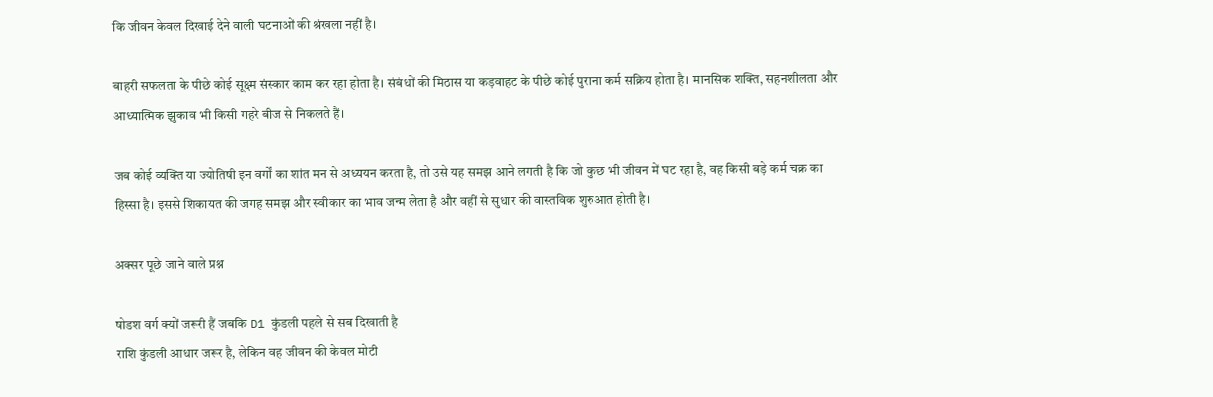कि जीवन केवल दिखाई देने वाली घटनाओं की श्रंखला नहीं है।

बाहरी सफलता के पीछे कोई सूक्ष्म संस्कार काम कर रहा होता है। संबंधों की मिठास या कड़वाहट के पीछे कोई पुराना कर्म सक्रिय होता है। मानसिक शक्ति, सहनशीलता और आध्यात्मिक झुकाव भी किसी गहरे बीज से निकलते हैं।

जब कोई व्यक्ति या ज्योतिषी इन वर्गों का शांत मन से अध्ययन करता है, तो उसे यह समझ आने लगती है कि जो कुछ भी जीवन में घट रहा है, वह किसी बड़े कर्म चक्र का हिस्सा है। इससे शिकायत की जगह समझ और स्वीकार का भाव जन्म लेता है और वहीं से सुधार की वास्तविक शुरुआत होती है।

अक्सर पूछे जाने वाले प्रश्न

षोडश वर्ग क्यों जरूरी हैं जबकि D1 कुंडली पहले से सब दिखाती है
राशि कुंडली आधार जरूर है, लेकिन वह जीवन की केवल मोटी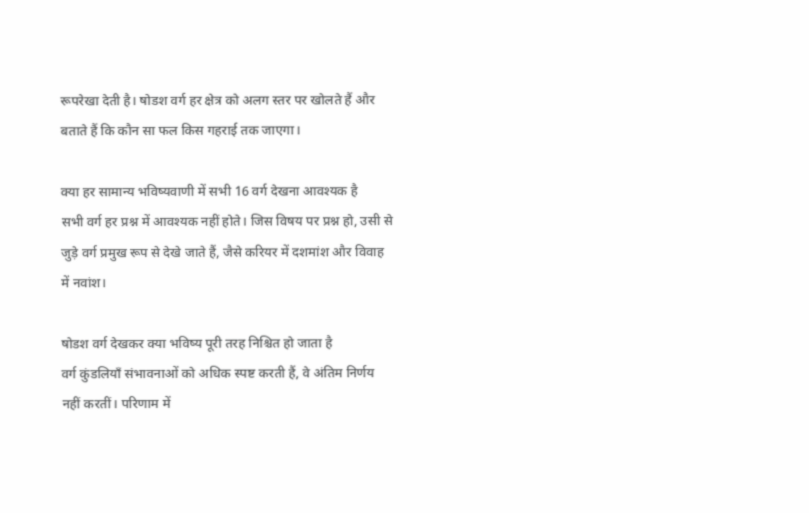रूपरेखा देती है। षोडश वर्ग हर क्षेत्र को अलग स्तर पर खोलते हैं और बताते हैं कि कौन सा फल किस गहराई तक जाएगा।

क्या हर सामान्य भविष्यवाणी में सभी 16 वर्ग देखना आवश्यक है
सभी वर्ग हर प्रश्न में आवश्यक नहीं होते। जिस विषय पर प्रश्न हो, उसी से जुड़े वर्ग प्रमुख रूप से देखे जाते हैं, जैसे करियर में दशमांश और विवाह में नवांश।

षोडश वर्ग देखकर क्या भविष्य पूरी तरह निश्चित हो जाता है
वर्ग कुंडलियाँ संभावनाओं को अधिक स्पष्ट करती हैं, वे अंतिम निर्णय नहीं करतीं। परिणाम में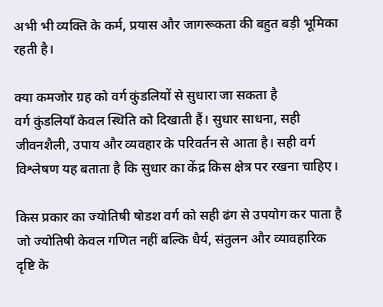अभी भी व्यक्ति के कर्म, प्रयास और जागरूकता की बहुत बड़ी भूमिका रहती है।

क्या कमजोर ग्रह को वर्ग कुंडलियों से सुधारा जा सकता है
वर्ग कुंडलियाँ केवल स्थिति को दिखाती हैं। सुधार साधना, सही जीवनशैली, उपाय और व्यवहार के परिवर्तन से आता है। सही वर्ग विश्लेषण यह बताता है कि सुधार का केंद्र किस क्षेत्र पर रखना चाहिए।

किस प्रकार का ज्योतिषी षोडश वर्ग को सही ढंग से उपयोग कर पाता है
जो ज्योतिषी केवल गणित नहीं बल्कि धैर्य, संतुलन और व्यावहारिक दृष्टि के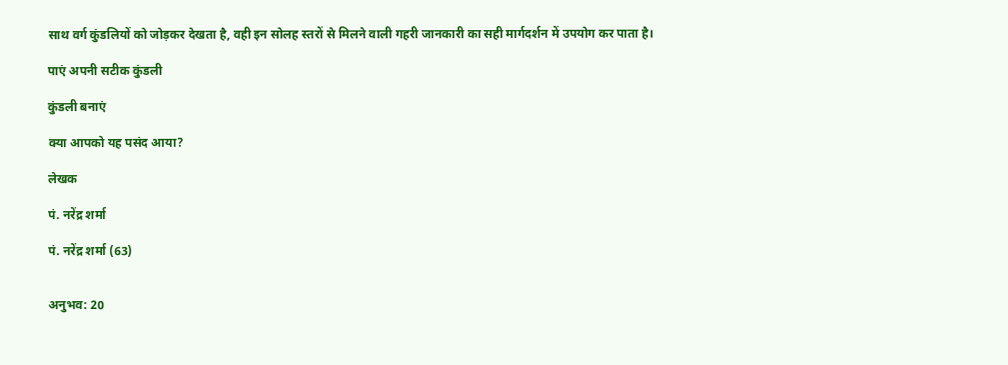साथ वर्ग कुंडलियों को जोड़कर देखता है, वही इन सोलह स्तरों से मिलने वाली गहरी जानकारी का सही मार्गदर्शन में उपयोग कर पाता है।

पाएं अपनी सटीक कुंडली

कुंडली बनाएं

क्या आपको यह पसंद आया?

लेखक

पं. नरेंद्र शर्मा

पं. नरेंद्र शर्मा (63)


अनुभव: 20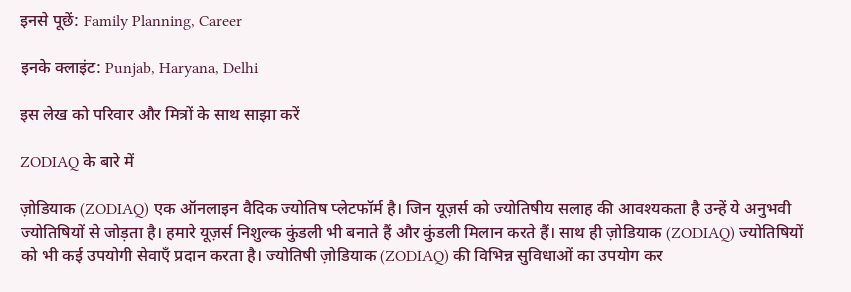इनसे पूछें: Family Planning, Career

इनके क्लाइंट: Punjab, Haryana, Delhi

इस लेख को परिवार और मित्रों के साथ साझा करें

ZODIAQ के बारे में

ज़ोडियाक (ZODIAQ) एक ऑनलाइन वैदिक ज्योतिष प्लेटफॉर्म है। जिन यूज़र्स को ज्योतिषीय सलाह की आवश्यकता है उन्हें ये अनुभवी ज्योतिषियों से जोड़ता है। हमारे यूज़र्स निशुल्क कुंडली भी बनाते हैं और कुंडली मिलान करते हैं। साथ ही ज़ोडियाक (ZODIAQ) ज्योतिषियों को भी कई उपयोगी सेवाएँ प्रदान करता है। ज्योतिषी ज़ोडियाक (ZODIAQ) की विभिन्न सुविधाओं का उपयोग कर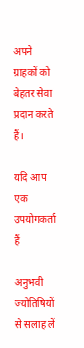अपने ग्राहकों को बेहतर सेवा प्रदान करते हैं।

यदि आप एक उपयोगकर्ता हैं

अनुभवी ज्योतिषियों से सलाह लें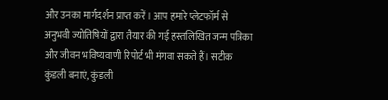और उनका मार्गदर्शन प्राप्त करें। आप हमारे प्लेटफॉर्म से अनुभवी ज्योतिषियों द्वारा तैयार की गई हस्तलिखित जन्म पत्रिका और जीवन भविष्यवाणी रिपोर्ट भी मंगवा सकते हैं। सटीक कुंडली बनाएं, कुंडली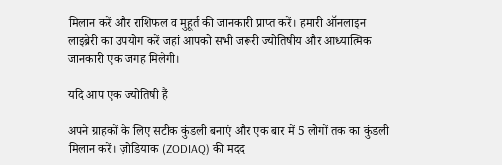मिलान करें और राशिफल व मुहूर्त की जानकारी प्राप्त करें। हमारी ऑनलाइन लाइब्रेरी का उपयोग करें जहां आपको सभी जरूरी ज्योतिषीय और आध्यात्मिक जानकारी एक जगह मिलेगी।

यदि आप एक ज्योतिषी हैं

अपने ग्राहकों के लिए सटीक कुंडली बनाएं और एक बार में 5 लोगों तक का कुंडली मिलान करें। ज़ोडियाक (ZODIAQ) की मदद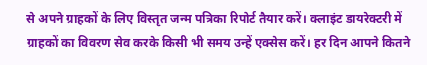से अपने ग्राहकों के लिए विस्तृत जन्म पत्रिका रिपोर्ट तैयार करें। क्लाइंट डायरेक्टरी में ग्राहकों का विवरण सेव करके किसी भी समय उन्हें एक्सेस करें। हर दिन आपने कितने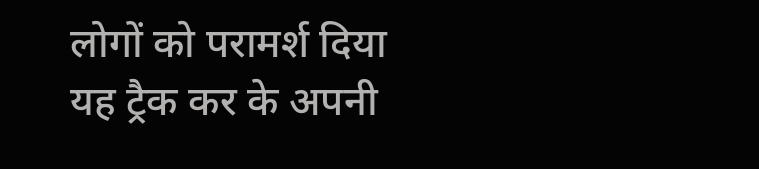लोगों को परामर्श दिया यह ट्रैक कर के अपनी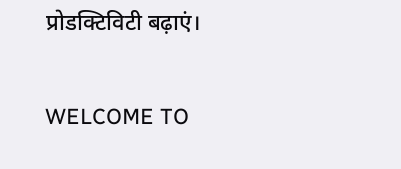प्रोडक्टिविटी बढ़ाएं।

WELCOME TO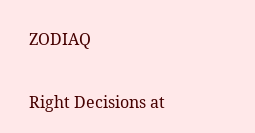ZODIAQ

Right Decisions at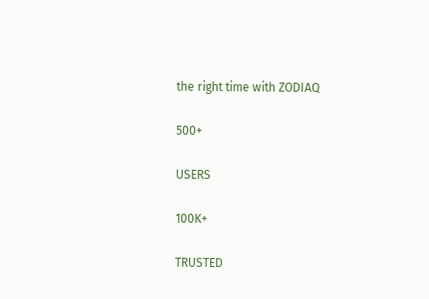the right time with ZODIAQ

500+

USERS

100K+

TRUSTED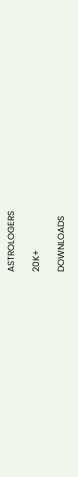ASTROLOGERS

20K+

DOWNLOADS